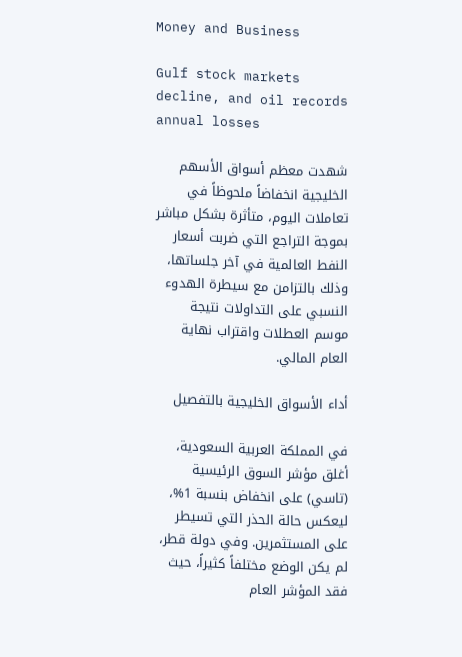Money and Business

Gulf stock markets decline, and oil records annual losses

شهدت معظم أسواق الأسهم الخليجية انخفاضاً ملحوظاً في تعاملات اليوم، متأثرة بشكل مباشر بموجة التراجع التي ضربت أسعار النفط العالمية في آخر جلساتها، وذلك بالتزامن مع سيطرة الهدوء النسبي على التداولات نتيجة موسم العطلات واقتراب نهاية العام المالي.

أداء الأسواق الخليجية بالتفصيل

في المملكة العربية السعودية، أغلق مؤشر السوق الرئيسية (تاسي) على انخفاض بنسبة 1%، ليعكس حالة الحذر التي تسيطر على المستثمرين. وفي دولة قطر، لم يكن الوضع مختلفاً كثيراً، حيث فقد المؤشر العام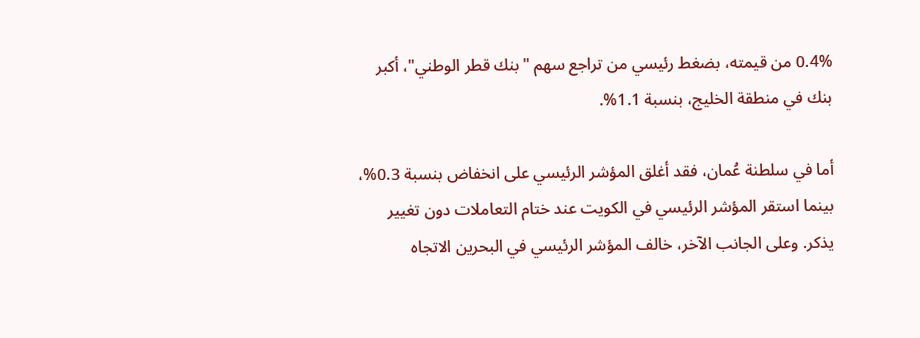0.4% من قيمته، بضغط رئيسي من تراجع سهم "بنك قطر الوطني"، أكبر بنك في منطقة الخليج، بنسبة 1.1%.

أما في سلطنة عُمان، فقد أغلق المؤشر الرئيسي على انخفاض بنسبة 0.3%، بينما استقر المؤشر الرئيسي في الكويت عند ختام التعاملات دون تغيير يذكر. وعلى الجانب الآخر، خالف المؤشر الرئيسي في البحرين الاتجاه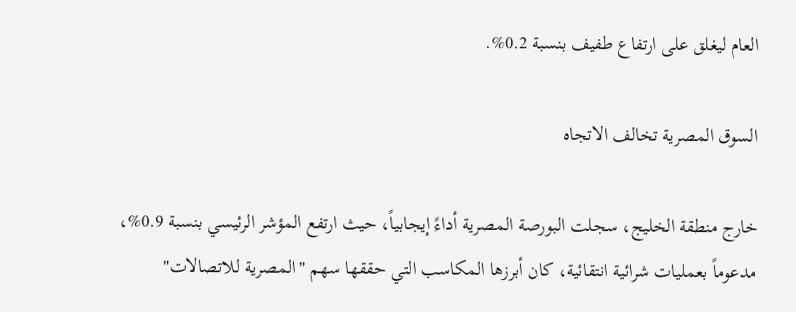العام ليغلق على ارتفاع طفيف بنسبة 0.2%.

السوق المصرية تخالف الاتجاه

خارج منطقة الخليج، سجلت البورصة المصرية أداءً إيجابياً، حيث ارتفع المؤشر الرئيسي بنسبة 0.9%، مدعوماً بعمليات شرائية انتقائية، كان أبرزها المكاسب التي حققها سهم "المصرية للاتصالات"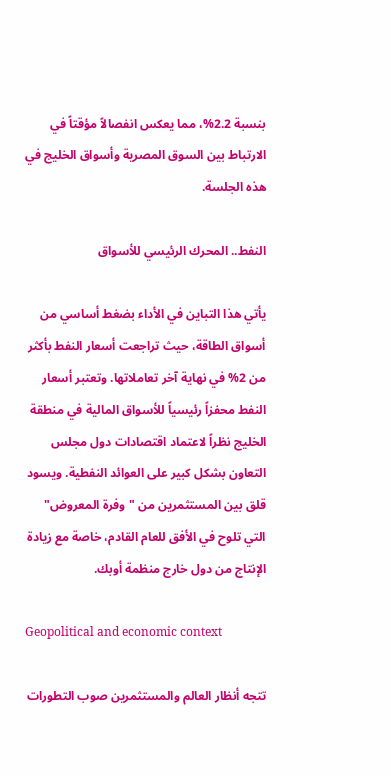بنسبة 2.2%، مما يعكس انفصالاً مؤقتاً في الارتباط بين السوق المصرية وأسواق الخليج في هذه الجلسة.

النفط.. المحرك الرئيسي للأسواق

يأتي هذا التباين في الأداء بضغط أساسي من أسواق الطاقة، حيث تراجعت أسعار النفط بأكثر من 2% في نهاية آخر تعاملاتها. وتعتبر أسعار النفط محفزاً رئيسياً للأسواق المالية في منطقة الخليج نظراً لاعتماد اقتصادات دول مجلس التعاون بشكل كبير على العوائد النفطية. ويسود قلق بين المستثمرين من "وفرة المعروض" التي تلوح في الأفق للعام القادم، خاصة مع زيادة الإنتاج من دول خارج منظمة أوبك.

Geopolitical and economic context

تتجه أنظار العالم والمستثمرين صوب التطورات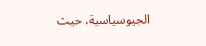الجيوسياسية، حيث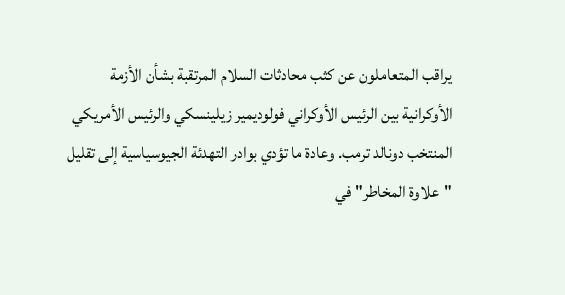يراقب المتعاملون عن كثب محادثات السلام المرتقبة بشأن الأزمة الأوكرانية بين الرئيس الأوكراني فولوديمير زيلينسكي والرئيس الأمريكي المنتخب دونالد ترمب. وعادة ما تؤدي بوادر التهدئة الجيوسياسية إلى تقليل "علاوة المخاطر" في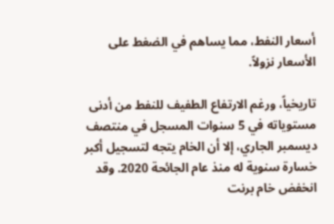أسعار النفط، مما يساهم في الضغط على الأسعار نزولاً.

تاريخياً، ورغم الارتفاع الطفيف للنفط من أدنى مستوياته في 5 سنوات المسجل في منتصف ديسمبر الجاري، إلا أن الخام يتجه لتسجيل أكبر خسارة سنوية له منذ عام الجائحة 2020. وقد انخفض خام برنت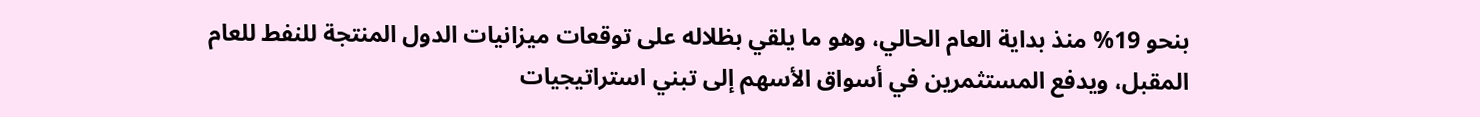بنحو 19% منذ بداية العام الحالي، وهو ما يلقي بظلاله على توقعات ميزانيات الدول المنتجة للنفط للعام المقبل، ويدفع المستثمرين في أسواق الأسهم إلى تبني استراتيجيات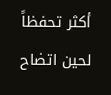أكثر تحفظاً لحين اتضاح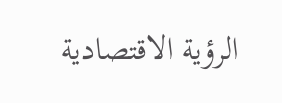الرؤية الاقتصادية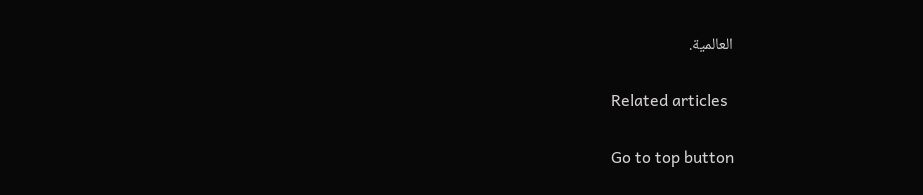العالمية.

Related articles

Go to top button